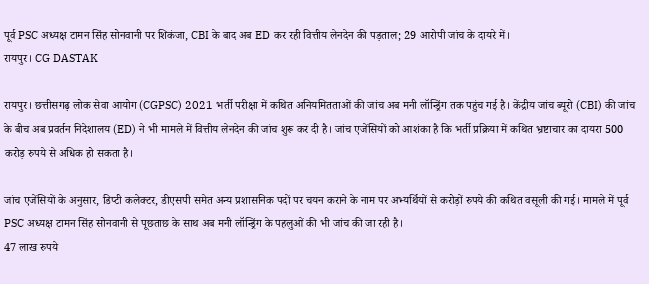पूर्व PSC अध्यक्ष टामन सिंह सोनवानी पर शिकंजा, CBI के बाद अब ED कर रही वित्तीय लेनदेन की पड़ताल; 29 आरोपी जांच के दायरे में।
रायपुर। CG DASTAK

रायपुर। छत्तीसगढ़ लोक सेवा आयोग (CGPSC) 2021 भर्ती परीक्षा में कथित अनियमितताओं की जांच अब मनी लॉन्ड्रिंग तक पहुंच गई है। केंद्रीय जांच ब्यूरो (CBI) की जांच के बीच अब प्रवर्तन निदेशालय (ED) ने भी मामले में वित्तीय लेनदेन की जांच शुरू कर दी है। जांच एजेंसियों को आशंका है कि भर्ती प्रक्रिया में कथित भ्रष्टाचार का दायरा 500 करोड़ रुपये से अधिक हो सकता है।

जांच एजेंसियों के अनुसार, डिप्टी कलेक्टर, डीएसपी समेत अन्य प्रशासनिक पदों पर चयन कराने के नाम पर अभ्यर्थियों से करोड़ों रुपये की कथित वसूली की गई। मामले में पूर्व PSC अध्यक्ष टामन सिंह सोनवानी से पूछताछ के साथ अब मनी लॉन्ड्रिंग के पहलुओं की भी जांच की जा रही है।
47 लाख रुपये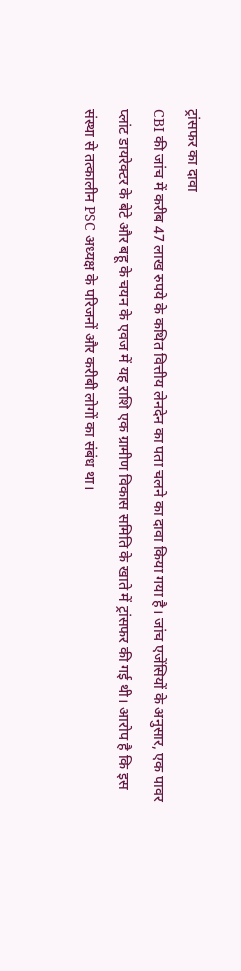ट्रांसफर का दावा
CBI की जांच में करीब 47 लाख रुपये के कथित वित्तीय लेनदेन का पता चलने का दावा किया गया है। जांच एजेंसियों के अनुसार, एक पावर प्लांट डायरेक्टर के बेटे और बहू के चयन के एवज में यह राशि एक ग्रामीण विकास समिति के खाते में ट्रांसफर की गई थी। आरोप है कि इस संस्था से तत्कालीन PSC अध्यक्ष के परिजनों और करीबी लोगों का संबंध था।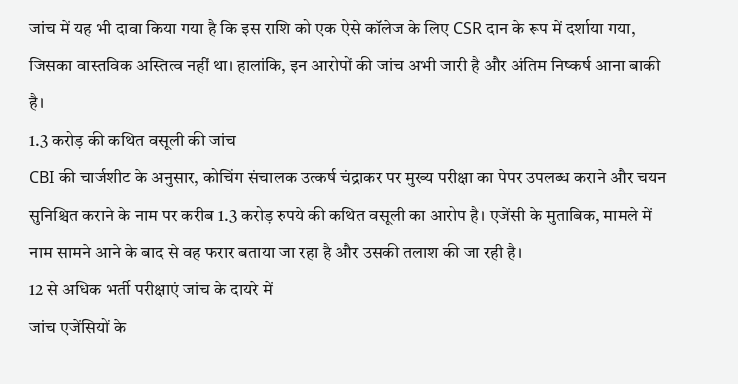जांच में यह भी दावा किया गया है कि इस राशि को एक ऐसे कॉलेज के लिए CSR दान के रूप में दर्शाया गया, जिसका वास्तविक अस्तित्व नहीं था। हालांकि, इन आरोपों की जांच अभी जारी है और अंतिम निष्कर्ष आना बाकी है।
1.3 करोड़ की कथित वसूली की जांच
CBI की चार्जशीट के अनुसार, कोचिंग संचालक उत्कर्ष चंद्राकर पर मुख्य परीक्षा का पेपर उपलब्ध कराने और चयन सुनिश्चित कराने के नाम पर करीब 1.3 करोड़ रुपये की कथित वसूली का आरोप है। एजेंसी के मुताबिक, मामले में नाम सामने आने के बाद से वह फरार बताया जा रहा है और उसकी तलाश की जा रही है।
12 से अधिक भर्ती परीक्षाएं जांच के दायरे में
जांच एजेंसियों के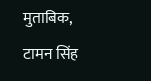मुताबिक, टामन सिंह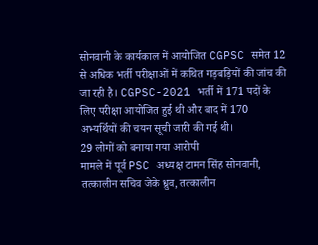सोनवानी के कार्यकाल में आयोजित CGPSC समेत 12 से अधिक भर्ती परीक्षाओं में कथित गड़बड़ियों की जांच की जा रही है। CGPSC-2021 भर्ती में 171 पदों के लिए परीक्षा आयोजित हुई थी और बाद में 170 अभ्यर्थियों की चयन सूची जारी की गई थी।
29 लोगों को बनाया गया आरोपी
मामले में पूर्व PSC अध्यक्ष टामन सिंह सोनवानी, तत्कालीन सचिव जेके ध्रुव, तत्कालीन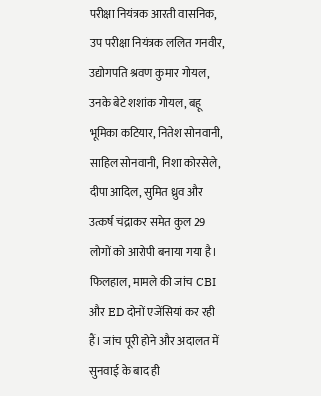परीक्षा नियंत्रक आरती वासनिक, उप परीक्षा नियंत्रक ललित गनवीर, उद्योगपति श्रवण कुमार गोयल, उनके बेटे शशांक गोयल, बहू भूमिका कटियार, नितेश सोनवानी, साहिल सोनवानी, निशा कोरसेले, दीपा आदिल, सुमित ध्रुव और उत्कर्ष चंद्राकर समेत कुल 29 लोगों को आरोपी बनाया गया है।
फिलहाल, मामले की जांच CBI और ED दोनों एजेंसियां कर रही हैं। जांच पूरी होने और अदालत में सुनवाई के बाद ही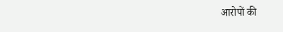आरोपों की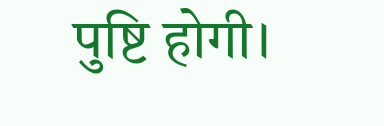पुष्टि होगी।